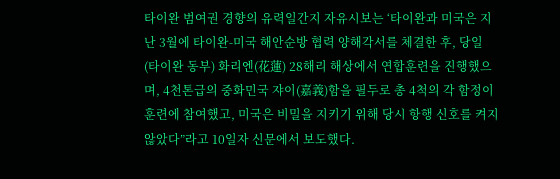타이완 범여권 경향의 유력일간지 자유시보는 ‘타이완과 미국은 지난 3월에 타이완-미국 해안순방 협력 양해각서를 체결한 후, 당일 (타이완 동부) 화리엔(花蓮) 28해리 해상에서 연합훈련을 진행했으며, 4천톤급의 중화민국 쟈이(嘉義)함을 필두로 총 4척의 각 함정이 훈련에 참여했고, 미국은 비밀을 지키기 위해 당시 항행 신호를 켜지 않았다”라고 10일자 신문에서 보도했다.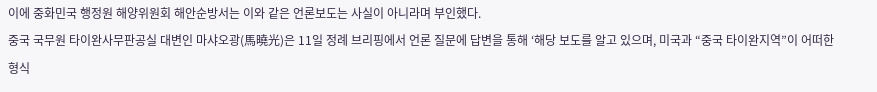이에 중화민국 행정원 해양위원회 해안순방서는 이와 같은 언론보도는 사실이 아니라며 부인했다.
중국 국무원 타이완사무판공실 대변인 마샤오광(馬曉光)은 11일 정례 브리핑에서 언론 질문에 답변을 통해 ‘해당 보도를 알고 있으며, 미국과 “중국 타이완지역”이 어떠한 형식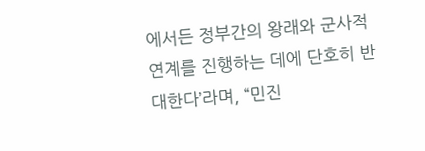에서든 정부간의 왕래와 군사적 연계를 진행하는 데에 단호히 반대한다’라며, “민진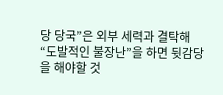당 당국”은 외부 세력과 결탁해 “도발적인 불장난”을 하면 뒷감당을 해야할 것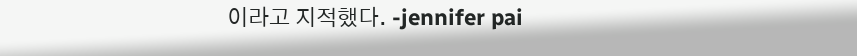이라고 지적했다. -jennifer pai